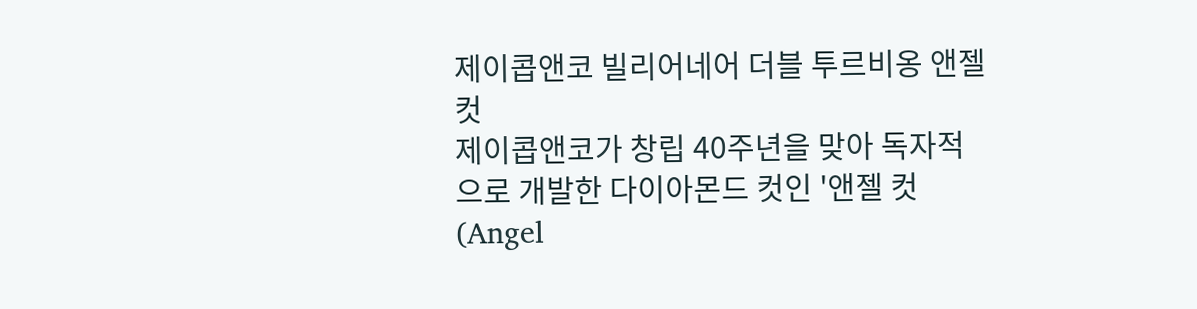제이콥앤코 빌리어네어 더블 투르비옹 앤젤 컷
제이콥앤코가 창립 40주년을 맞아 독자적으로 개발한 다이아몬드 컷인 '앤젤 컷(Angel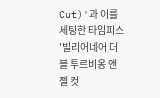Cut)'과 이를 세팅한 타임피스 '빌리어네어 더블 투르비옹 앤젤 컷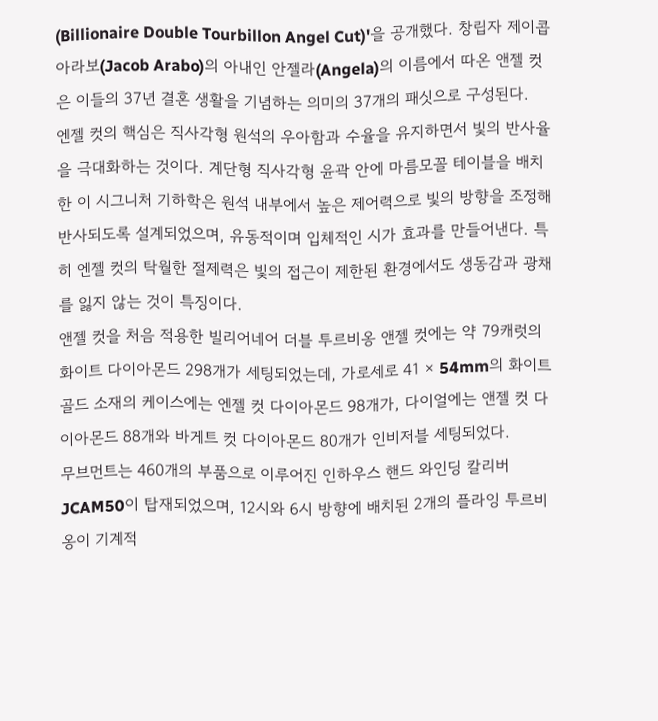(Billionaire Double Tourbillon Angel Cut)'을 공개했다. 창립자 제이콥 아라보(Jacob Arabo)의 아내인 안젤라(Angela)의 이름에서 따온 앤젤 컷은 이들의 37년 결혼 생활을 기념하는 의미의 37개의 패싯으로 구성된다.
엔젤 컷의 핵심은 직사각형 원석의 우아함과 수율을 유지하면서 빛의 반사율을 극대화하는 것이다. 계단형 직사각형 윤곽 안에 마름모꼴 테이블을 배치한 이 시그니처 기하학은 원석 내부에서 높은 제어력으로 빛의 방향을 조정해 반사되도록 설계되었으며, 유동적이며 입체적인 시가 효과를 만들어낸다. 특히 엔젤 컷의 탁월한 절제력은 빛의 접근이 제한된 환경에서도 생동감과 광채를 잃지 않는 것이 특징이다.
앤젤 컷을 처음 적용한 빌리어네어 더블 투르비옹 앤젤 컷에는 약 79캐럿의 화이트 다이아몬드 298개가 세팅되었는데, 가로세로 41 × 54mm의 화이트 골드 소재의 케이스에는 엔젤 컷 다이아몬드 98개가, 다이얼에는 앤젤 컷 다이아몬드 88개와 바게트 컷 다이아몬드 80개가 인비저블 세팅되었다.
무브먼트는 460개의 부품으로 이루어진 인하우스 핸드 와인딩 칼리버 JCAM50이 탑재되었으며, 12시와 6시 방향에 배치된 2개의 플라잉 투르비옹이 기계적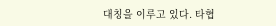대칭을 이루고 있다. 타협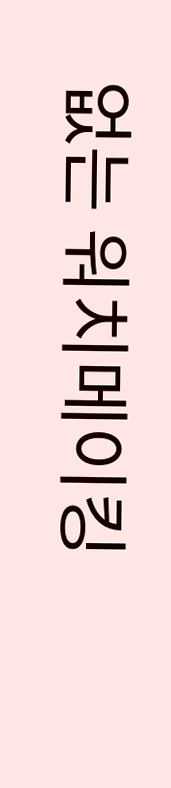없는 워치메이킹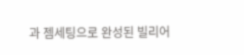과 젬세팅으로 완성된 빌리어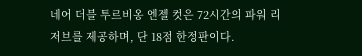네어 더블 투르비옹 엔젤 컷은 72시간의 파워 리저브를 제공하며, 단 18점 한정판이다.